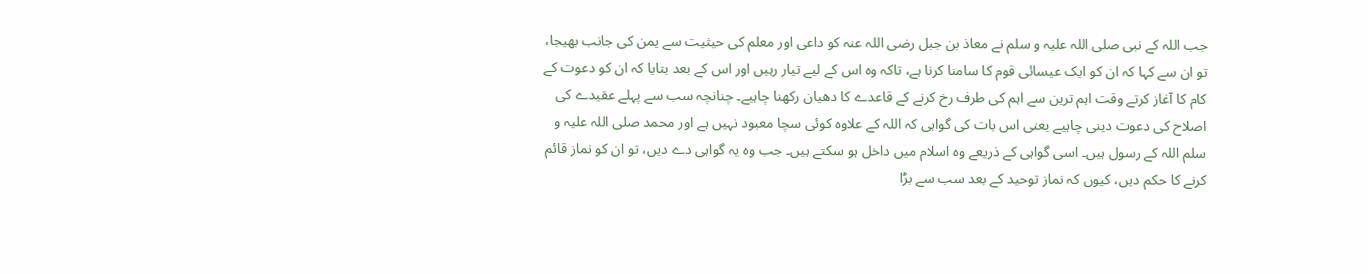جب اللہ کے نبی صلی اللہ علیہ و سلم نے معاذ بن جبل رضی اللہ عنہ کو داعی اور معلم کی حیثیت سے یمن کی جانب بھیجا، تو ان سے کہا کہ ان کو ایک عیسائی قوم کا سامنا کرنا ہے، تاکہ وہ اس کے لیے تیار رہيں اور اس کے بعد بتایا کہ ان کو دعوت کے کام کا آغاز کرتے وقت اہم ترین سے اہم کی طرف رخ کرنے کے قاعدے کا دھیان رکھنا چاہیے۔ چنانچہ سب سے پہلے عقیدے کی اصلاح کی دعوت دینی چاہیے یعنی اس بات کی گواہی کہ اللہ کے علاوہ کوئی سچا معبود نہيں ہے اور محمد صلی اللہ علیہ و سلم اللہ کے رسول ہیں۔ اسی گواہی کے ذریعے وہ اسلام میں داخل ہو سکتے ہیں۔ جب وہ یہ گواہی دے دیں، تو ان کو نماز قائم کرنے کا حکم دیں، کیوں کہ نماز توحید کے بعد سب سے بڑا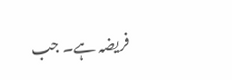فریضہ ہے۔ جب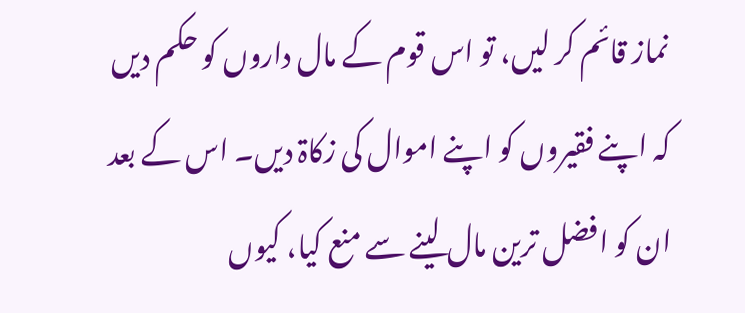نماز قائم کر لیں، تو اس قوم کے مال داروں کو حکم دیں کہ اپنے فقیروں کو اپنے اموال کی زکاۃ دیں۔ اس کے بعد ان کو افضل ترین مال لینے سے منع کیا، کیوں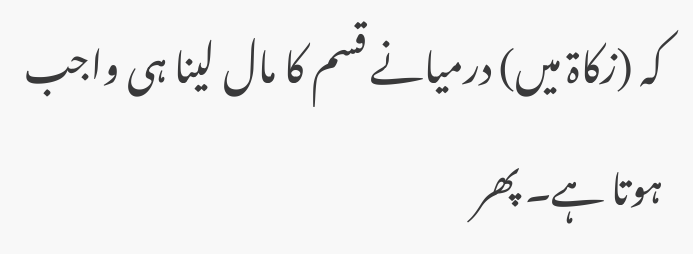کہ (زکاۃ میں) درمیانے قسم کا مال لینا ہی واجب ہوتا ہے۔ پھر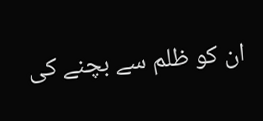ان کو ظلم سے بچنے کی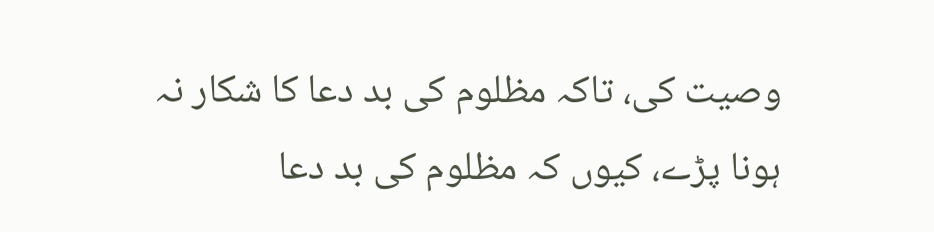وصیت کی، تاکہ مظلوم کی بد دعا کا شکار نہ ہونا پڑے، کیوں کہ مظلوم کی بد دعا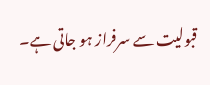قبولیت سے سرفراز ہو جاتی ہے۔